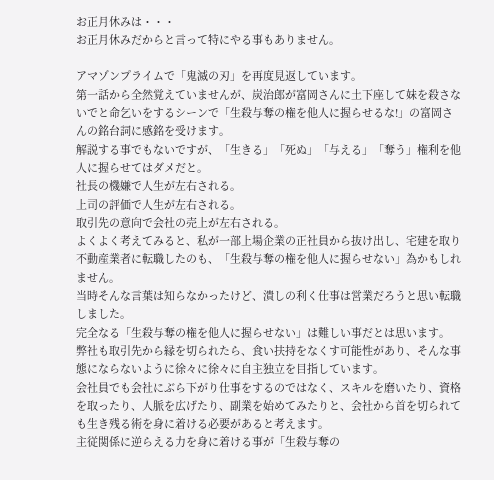お正月休みは・・・
お正月休みだからと言って特にやる事もありません。

アマゾンプライムで「鬼滅の刃」を再度見返しています。
第一話から全然覚えていませんが、炭治郎が富岡さんに土下座して妹を殺さないでと命乞いをするシーンで「生殺与奪の権を他人に握らせるな!」の富岡さんの銘台詞に感銘を受けます。
解説する事でもないですが、「生きる」「死ぬ」「与える」「奪う」権利を他人に握らせてはダメだと。
社長の機嫌で人生が左右される。
上司の評価で人生が左右される。
取引先の意向で会社の売上が左右される。
よくよく考えてみると、私が一部上場企業の正社員から抜け出し、宅建を取り不動産業者に転職したのも、「生殺与奪の権を他人に握らせない」為かもしれません。
当時そんな言葉は知らなかったけど、潰しの利く仕事は営業だろうと思い転職しました。
完全なる「生殺与奪の権を他人に握らせない」は難しい事だとは思います。
弊社も取引先から縁を切られたら、食い扶持をなくす可能性があり、そんな事態にならないように徐々に徐々に自主独立を目指しています。
会社員でも会社にぶら下がり仕事をするのではなく、スキルを磨いたり、資格を取ったり、人脈を広げたり、副業を始めてみたりと、会社から首を切られても生き残る術を身に着ける必要があると考えます。
主従関係に逆らえる力を身に着ける事が「生殺与奪の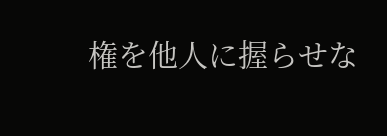権を他人に握らせな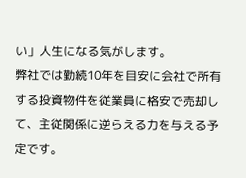い」人生になる気がします。
弊社では勤続10年を目安に会社で所有する投資物件を従業員に格安で売却して、主従関係に逆らえる力を与える予定です。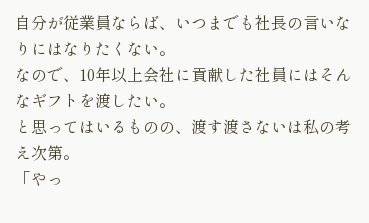自分が従業員ならば、いつまでも社長の言いなりにはなりたくない。
なので、10年以上会社に貢献した社員にはそんなギフトを渡したい。
と思ってはいるものの、渡す渡さないは私の考え次第。
「やっ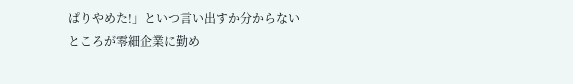ぱりやめた!」といつ言い出すか分からないところが零細企業に勤め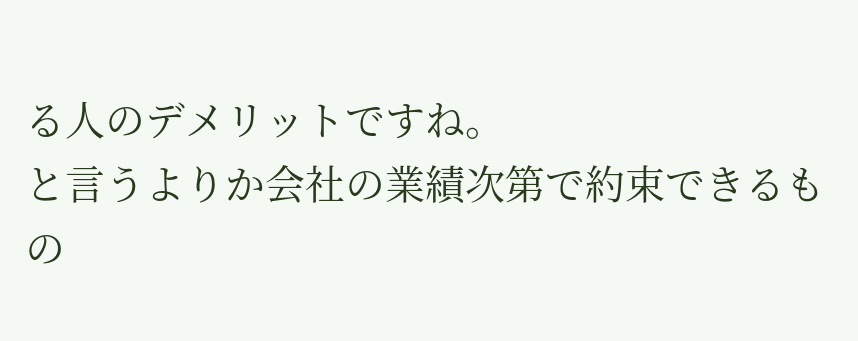る人のデメリットですね。
と言うよりか会社の業績次第で約束できるもの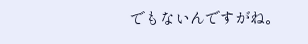でもないんですがね。